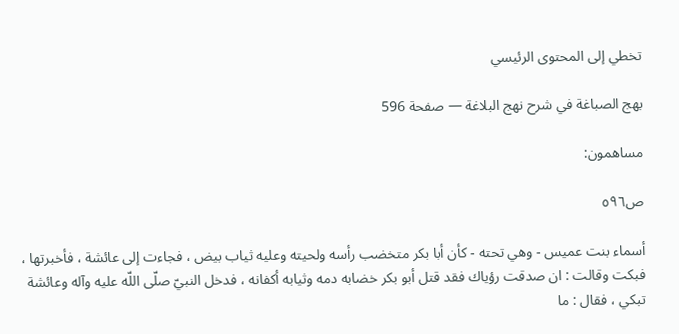تخطي إلى المحتوى الرئيسي

بهج الصباغة في شرح نهج البلاغة — صفحة 596

مساهمون:

ص٥٩٦

أسماء بنت عميس - وهي تحته - كأن أبا بكر متخضب رأسه ولحيته وعليه ثياب بيض ، فجاءت إلى عائشة ، فأخبرتها ، فبكت وقالت : ان صدقت رؤياك فقد قتل أبو بكر خضابه دمه وثيابه أكفانه ، فدخل النبيّ صلّى اللّه عليه وآله وعائشة تبكي ، فقال : ما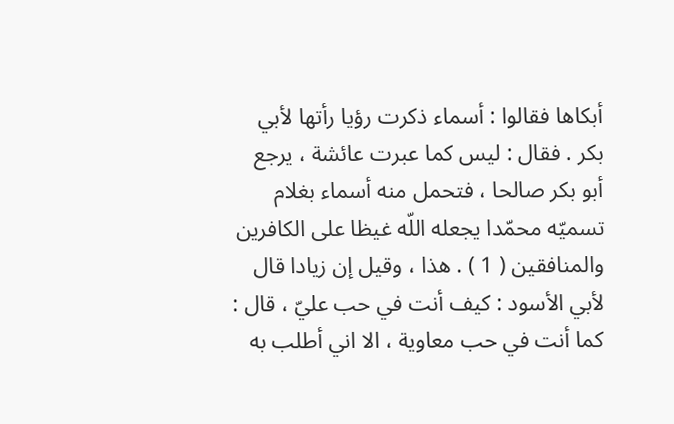أبكاها فقالوا : أسماء ذكرت رؤيا رأتها لأبي بكر . فقال : ليس كما عبرت عائشة ، يرجع أبو بكر صالحا ، فتحمل منه أسماء بغلام تسميّه محمّدا يجعله اللّه غيظا على الكافرين والمنافقين ( 1 ) . هذا ، وقيل إن زيادا قال لأبي الأسود : كيف أنت في حب عليّ ، قال : كما أنت في حب معاوية ، الا اني أطلب به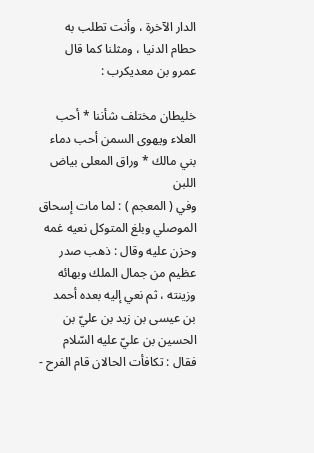الدار الآخرة ، وأنت تطلب به حطام الدنيا ، ومثلنا كما قال عمرو بن معديكرب :

خليطان مختلف شأننا * أحب العلاء ويهوى السمن أحب دماء بني مالك * وراق المعلى بياض اللبن
وفي ( المعجم ) : لما مات إسحاق الموصلي وبلغ المتوكل نعيه غمه وحزن عليه وقال : ذهب صدر عظيم من جمال الملك وبهائه وزينته ، ثم نعي إليه بعده أحمد بن عيسى بن زيد بن عليّ بن الحسين بن عليّ عليه السّلام فقال : تكافأت الحالان قام الفرح -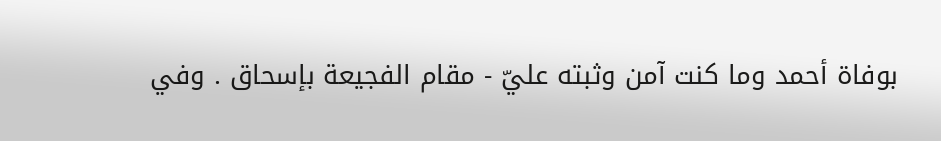بوفاة أحمد وما كنت آمن وثبته عليّ - مقام الفجيعة بإسحاق . وفي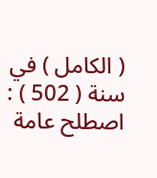( الكامل ) في سنة ( 502 ) : اصطلح عامة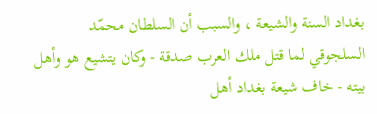بغداد السنة والشيعة ، والسبب أن السلطان محمّد السلجوقي لما قتل ملك العرب صدقة - وكان يتشيع هو وأهل بيته - خاف شيعة بغداد أهل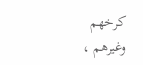كرخهم وغيرهم ،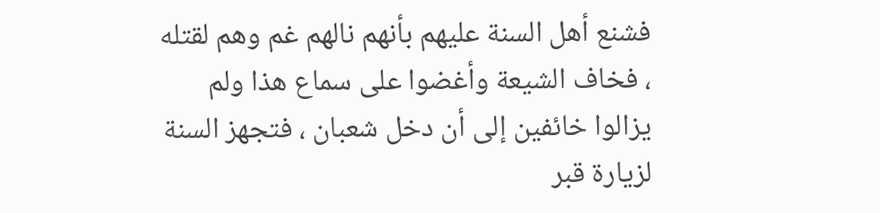فشنع أهل السنة عليهم بأنهم نالهم غم وهم لقتله ، فخاف الشيعة وأغضوا على سماع هذا ولم يزالوا خائفين إلى أن دخل شعبان ، فتجهز السنة لزيارة قبر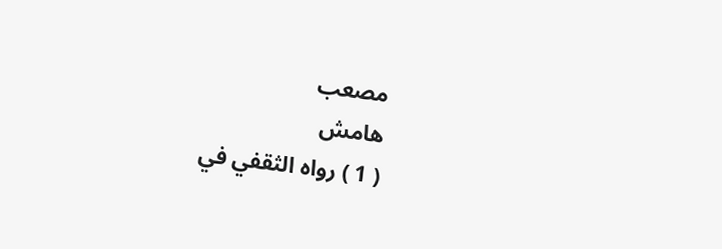مصعب
هامش
( 1 ) رواه الثقفي في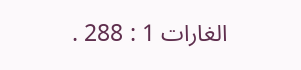الغارات 1 : 288 .